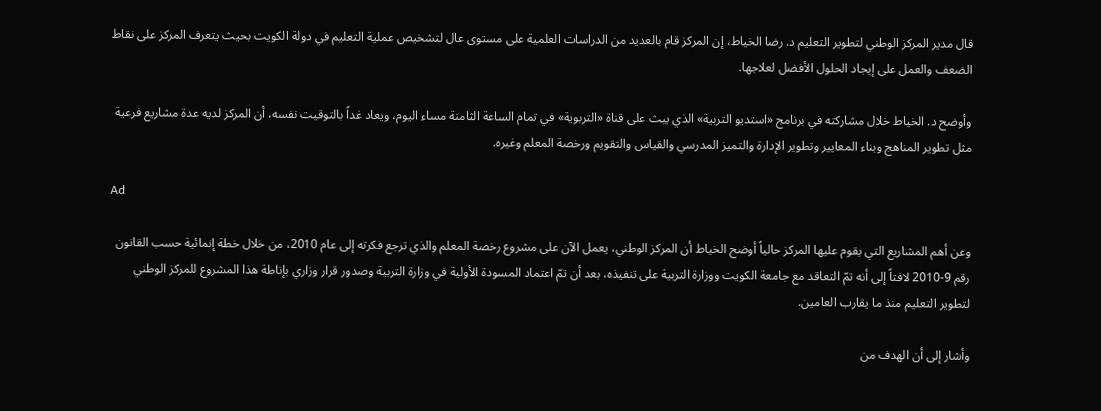قال مدير المركز الوطني لتطوير التعليم د. رضا الخياط، إن المركز قام بالعديد من الدراسات العلمية على مستوى عال لتشخيص عملية التعليم في دولة الكويت بحيث يتعرف المركز على نقاط الضعف والعمل على إيجاد الحلول الأفضل لعلاجها.

وأوضح د. الخياط خلال مشاركته في برنامج «استديو التربية» الذي يبث على قناة «التربوية» في تمام الساعة الثامنة مساء اليوم، ويعاد غداً بالتوقيت نفسه، أن المركز لديه عدة مشاريع فرعية مثل تطوير المناهج وبناء المعايير وتطوير الإدارة والتميز المدرسي والقياس والتقويم ورخصة المعلم وغيره.

Ad

وعن أهم المشاريع التي يقوم عليها المركز حالياً أوضح الخياط أن المركز الوطني، يعمل الآن على مشروع رخصة المعلم والذي ترجع فكرته إلى عام 2010، من خلال خطة إنمائية حسب القانون رقم 9-2010 لافتاً إلى أنه تمّ التعاقد مع جامعة الكويت ووزارة التربية على تنفيذه، بعد أن تمّ اعتماد المسودة الأولية في وزارة التربية وصدور قرار وزاري بإناطة هذا المشروع للمركز الوطني لتطوير التعليم منذ ما يقارب العامين.

وأشار إلى أن الهدف من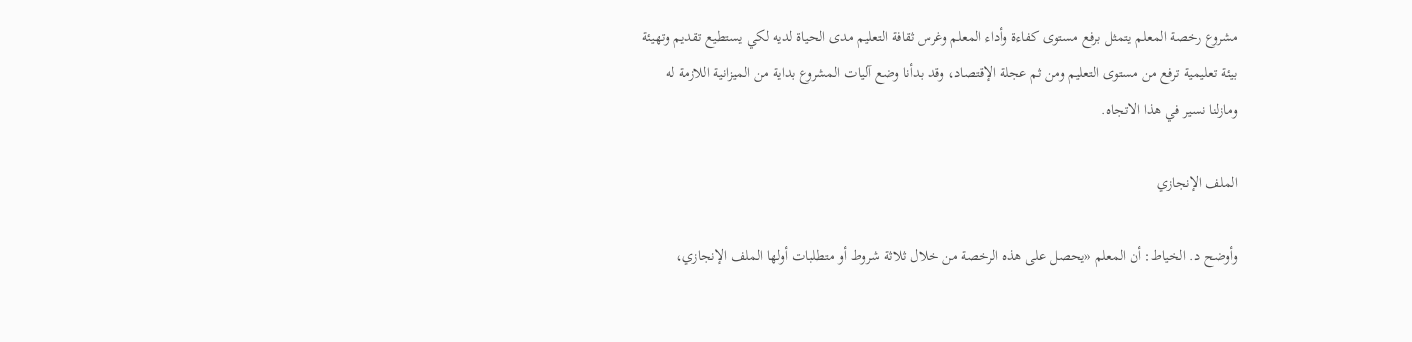مشروع رخصة المعلم يتمثل برفع مستوى كفاءة وأداء المعلم وغرس ثقافة التعليم مدى الحياة لديه لكي يستطيع تقديم وتهيئة بيئة تعليمية ترفع من مستوى التعليم ومن ثم عجلة الإقتصاد، وقد بدأنا وضع آليات المشروع بداية من الميزانية اللازمة له ومازلنا نسير في هذا الاتجاه.

الملف الإنجازي

وأوضح د. الخياط: أن المعلم «يحصل على هذه الرخصة من خلال ثلاثة شروط أو متطلبات أولها الملف الإنجازي،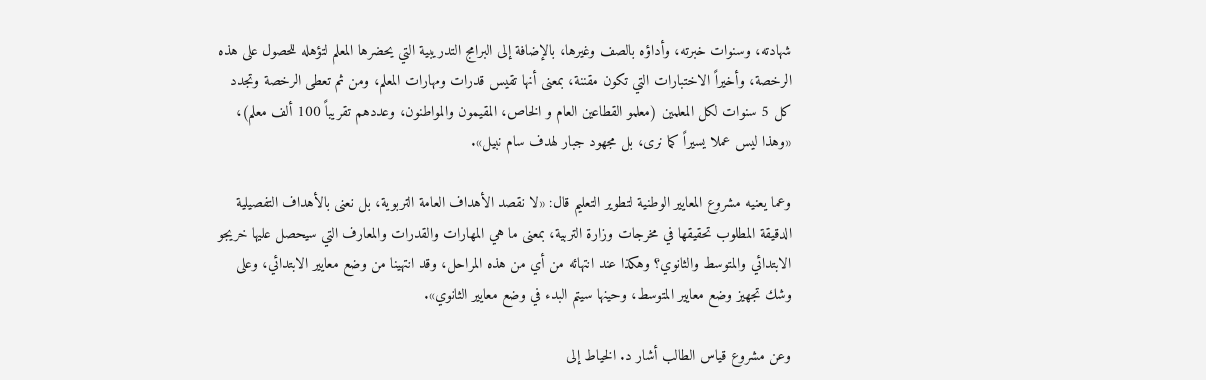شهادته، وسنوات خبرته، وأداؤه بالصف وغيرها، بالإضافة إلى البرامج التدريبية التي يحضرها المعلم لتؤهله للحصول على هذه الرخصة، وأخيراً الاختبارات التي تكون مقننة، بمعنى أنها تقيس قدرات ومهارات المعلم، ومن ثم تعطى الرخصة وتجدد كل 5 سنوات لكل المعلمين (معلمو القطاعين العام و الخاص، المقيمون والمواطنون، وعددهم تقريباً 100 ألف معلم)، «وهذا ليس عملا يسيراً كما نرى، بل مجهود جبار لهدف سام نبيل».

وعما يعنيه مشروع المعايير الوطنية لتطوير التعليم قال: «لا نقصد الأهداف العامة التربوية، بل نعنى بالأهداف التفصيلية الدقيقة المطلوب تحقيقها في مخرجات وزارة التربية، بمعنى ما هي المهارات والقدرات والمعارف التي سيحصل عليها خريجو الابتدائي والمتوسط والثانوي؟ وهكذا عند انتهائه من أي من هذه المراحل، وقد انتهينا من وضع معايير الابتدائي، وعلى وشك تجهيز وضع معايير المتوسط، وحينها سيتم البدء في وضع معايير الثانوي».

وعن مشروع قياس الطالب أشار د. الخياط إلى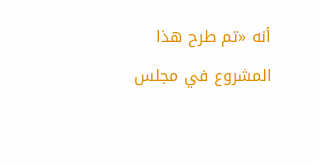أنه «تم طرح هذا المشروع في مجلس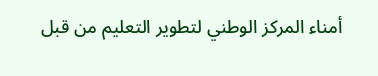أمناء المركز الوطني لتطوير التعليم من قبل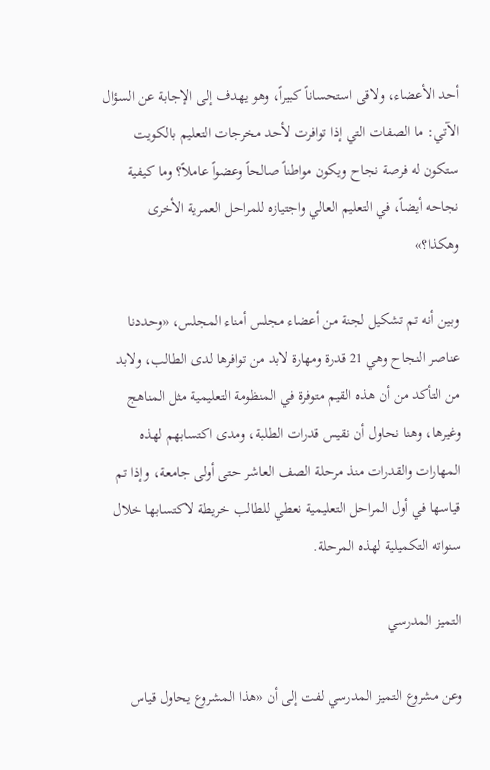أحد الأعضاء، ولاقى استحساناً كبيراً، وهو يهدف إلى الإجابة عن السؤال الآتي: ما الصفات التي إذا توافرت لأحد مخرجات التعليم بالكويت ستكون له فرصة نجاح ويكون مواطناً صالحاً وعضواً عاملاً؟ وما كيفية نجاحه أيضاً، في التعليم العالي واجتيازه للمراحل العمرية الأخرى وهكذا؟»

وبين أنه تم تشكيل لجنة من أعضاء مجلس أمناء المجلس، «وحددنا عناصر النجاح وهي 21 قدرة ومهارة لابد من توافرها لدى الطالب، ولابد من التأكد من أن هذه القيم متوفرة في المنظومة التعليمية مثل المناهج وغيرها، وهنا نحاول أن نقيس قدرات الطلبة، ومدى اكتسابهم لهذه المهارات والقدرات منذ مرحلة الصف العاشر حتى أولى جامعة، وإذا تم قياسها في أول المراحل التعليمية نعطي للطالب خريطة لاكتسابها خلال سنواته التكميلية لهذه المرحلة.

التميز المدرسي

وعن مشروع التميز المدرسي لفت إلى أن «هذا المشروع يحاول قياس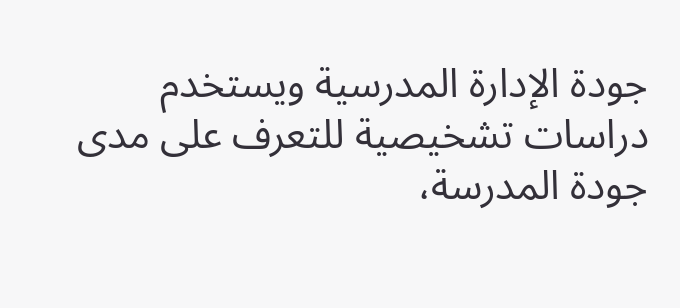جودة الإدارة المدرسية ويستخدم دراسات تشخيصية للتعرف على مدى جودة المدرسة،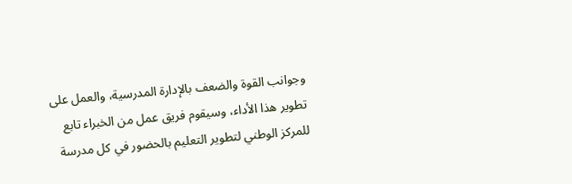وجوانب القوة والضعف بالإدارة المدرسية، والعمل على تطوير هذا الأداء، وسيقوم فريق عمل من الخبراء تابع للمركز الوطني لتطوير التعليم بالحضور في كل مدرسة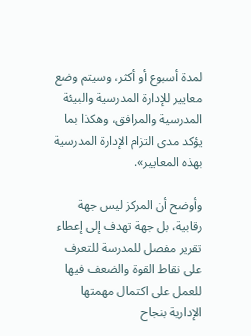لمدة أسبوع أو أكثر، وسيتم وضع معايير للإدارة المدرسية والبيئة المدرسية والمرافق، وهكذا بما يؤكد مدى التزام الإدارة المدرسية بهذه المعايير».

وأوضح أن المركز ليس جهة رقابية، بل جهة تهدف إلى إعطاء تقرير مفصل للمدرسة للتعرف على نقاط القوة والضعف فيها للعمل على اكتمال مهمتها الإدارية بنجاح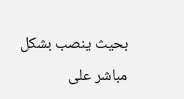بحيث ينصب بشكل مباشر على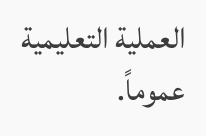العملية التعليمية عموماً.